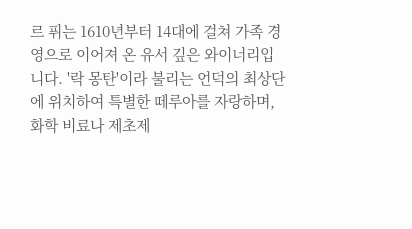르 퓌는 1610년부터 14대에 걸쳐 가족 경영으로 이어져 온 유서 깊은 와이너리입니다. '락 몽탄'이라 불리는 언덕의 최상단에 위치하여 특별한 떼루아를 자랑하며, 화학 비료나 제초제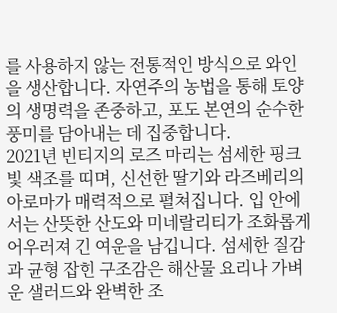를 사용하지 않는 전통적인 방식으로 와인을 생산합니다. 자연주의 농법을 통해 토양의 생명력을 존중하고, 포도 본연의 순수한 풍미를 담아내는 데 집중합니다.
2021년 빈티지의 로즈 마리는 섬세한 핑크빛 색조를 띠며, 신선한 딸기와 라즈베리의 아로마가 매력적으로 펼쳐집니다. 입 안에서는 산뜻한 산도와 미네랄리티가 조화롭게 어우러져 긴 여운을 남깁니다. 섬세한 질감과 균형 잡힌 구조감은 해산물 요리나 가벼운 샐러드와 완벽한 조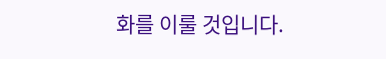화를 이룰 것입니다.